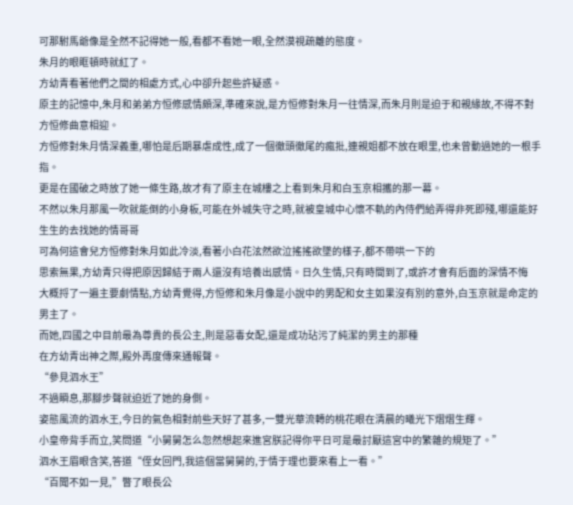可那駙馬爺像是全然不記得她一般,看都不看她一眼,全然漠視疏離的態度。
朱月的眼眶頓時就紅了。
方幼青看著他們之間的相處方式,心中卻升起些許疑惑。
原主的記憶中,朱月和弟弟方恒修感情頗深,準確來說,是方恒修對朱月一往情深,而朱月則是迫于和親緣故,不得不對方恒修曲意相迎。
方恒修對朱月情深義重,哪怕是后期暴虐成性,成了一個徹頭徹尾的瘋批,連親姐都不放在眼里,也未曾動過她的一根手指。
更是在國破之時放了她一條生路,故才有了原主在城樓之上看到朱月和白玉京相攜的那一幕。
不然以朱月那風一吹就能倒的小身板,可能在外城失守之時,就被皇城中心懷不軌的內侍們給弄得非死即殘,哪還能好生生的去找她的情哥哥
可為何這會兒方恒修對朱月如此冷淡,看著小白花泫然欲泣搖搖欲墜的樣子,都不帶哄一下的
思索無果,方幼青只得把原因歸結于兩人還沒有培養出感情。日久生情,只有時間到了,或許才會有后面的深情不悔
大概捋了一遍主要劇情點,方幼青覺得,方恒修和朱月像是小說中的男配和女主如果沒有別的意外,白玉京就是命定的男主了。
而她,四國之中目前最為尊貴的長公主,則是惡毒女配,還是成功玷污了純潔的男主的那種
在方幼青出神之際,殿外再度傳來通報聲。
“參見泗水王”
不過瞬息,那腳步聲就迫近了她的身側。
姿態風流的泗水王,今日的氣色相對前些天好了甚多,一雙光華流轉的桃花眼在清晨的曦光下熠熠生輝。
小皇帝背手而立,笑問道“小舅舅怎么忽然想起來進宮朕記得你平日可是最討厭這宮中的繁雜的規矩了。”
泗水王眉眼含笑,答道“侄女回門,我這個當舅舅的,于情于理也要來看上一看。”
“百聞不如一見,”瞥了眼長公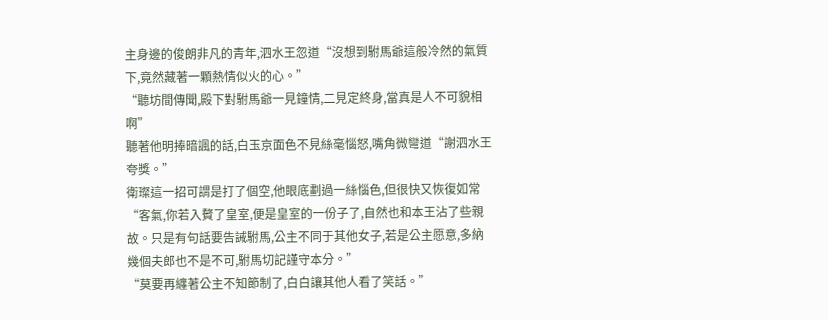主身邊的俊朗非凡的青年,泗水王忽道“沒想到駙馬爺這般冷然的氣質下,竟然藏著一顆熱情似火的心。”
“聽坊間傳聞,殿下對駙馬爺一見鐘情,二見定終身,當真是人不可貌相啊”
聽著他明捧暗諷的話,白玉京面色不見絲毫惱怒,嘴角微彎道“謝泗水王夸獎。”
衛璨這一招可謂是打了個空,他眼底劃過一絲惱色,但很快又恢復如常“客氣,你若入贅了皇室,便是皇室的一份子了,自然也和本王沾了些親故。只是有句話要告誡駙馬,公主不同于其他女子,若是公主愿意,多納幾個夫郎也不是不可,駙馬切記謹守本分。”
“莫要再纏著公主不知節制了,白白讓其他人看了笑話。”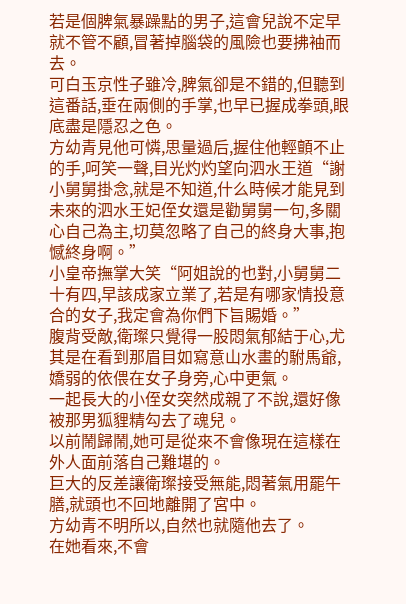若是個脾氣暴躁點的男子,這會兒說不定早就不管不顧,冒著掉腦袋的風險也要拂袖而去。
可白玉京性子雖冷,脾氣卻是不錯的,但聽到這番話,垂在兩側的手掌,也早已握成拳頭,眼底盡是隱忍之色。
方幼青見他可憐,思量過后,握住他輕顫不止的手,呵笑一聲,目光灼灼望向泗水王道“謝小舅舅掛念,就是不知道,什么時候才能見到未來的泗水王妃侄女還是勸舅舅一句,多關心自己為主,切莫忽略了自己的終身大事,抱憾終身啊。”
小皇帝撫掌大笑“阿姐說的也對,小舅舅二十有四,早該成家立業了,若是有哪家情投意合的女子,我定會為你們下旨賜婚。”
腹背受敵,衛璨只覺得一股悶氣郁結于心,尤其是在看到那眉目如寫意山水畫的駙馬爺,嬌弱的依偎在女子身旁,心中更氣。
一起長大的小侄女突然成親了不說,還好像被那男狐貍精勾去了魂兒。
以前鬧歸鬧,她可是從來不會像現在這樣在外人面前落自己難堪的。
巨大的反差讓衛璨接受無能,悶著氣用罷午膳,就頭也不回地離開了宮中。
方幼青不明所以,自然也就隨他去了。
在她看來,不會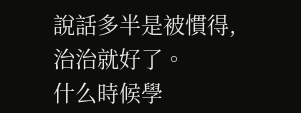說話多半是被慣得,治治就好了。
什么時候學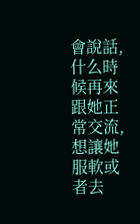會說話,什么時候再來跟她正常交流,想讓她服軟或者去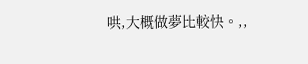哄,大概做夢比較快。,,